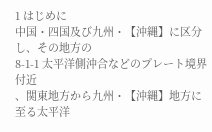1 はじめに
中国・四国及び九州・【沖縄】に区分し、その地方の
8-1-1 太平洋側沖合などのプレート境界付近
、関東地方から九州・【沖縄】地方に至る太平洋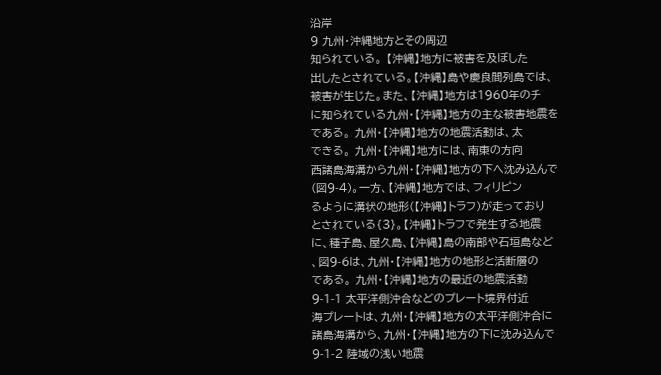沿岸
9 九州・沖縄地方とその周辺
知られている。 【沖縄】地方に被害を及ぼした
出したとされている。【沖縄】島や慶良間列島では、
被害が生じた。また、【沖縄】地方は1960年のチ
に知られている九州・【沖縄】地方の主な被害地震を
である。 九州・【沖縄】地方の地震活動は、太
できる。 九州・【沖縄】地方には、南東の方向
西諸島海溝から九州・【沖縄】地方の下へ沈み込んで
(図9-4)。一方、【沖縄】地方では、フィリピン
るように溝状の地形(【沖縄】トラフ)が走っており
とされている{3}。【沖縄】トラフで発生する地震
に、種子島、屋久島、【沖縄】島の南部や石垣島など
、図9-6は、九州・【沖縄】地方の地形と活断層の
である。 九州・【沖縄】地方の最近の地震活動
9-1-1 太平洋側沖合などのプレート境界付近
海プレートは、九州・【沖縄】地方の太平洋側沖合に
諸島海溝から、九州・【沖縄】地方の下に沈み込んで
9-1-2 陸域の浅い地震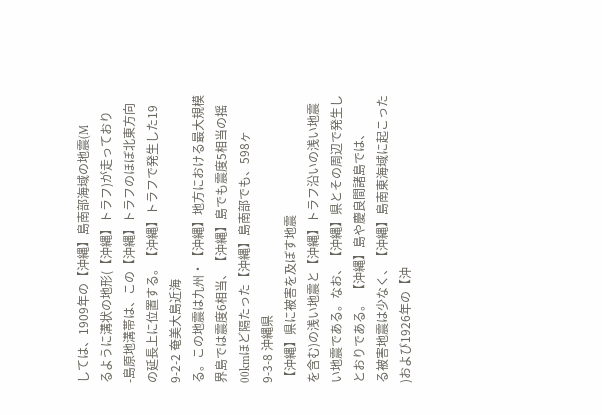しては、1909年の【沖縄】島南部海域の地震(M
るように溝状の地形(【沖縄】トラフ)が走っており
-島原地溝帯は、この【沖縄】トラフのほぼ北東方向
の延長上に位置する。【沖縄】トラフで発生した19
9-2-2 奄美大島近海
る。この地震は九州・【沖縄】地方における最大規模
界島では震度6相当、【沖縄】島でも震度5相当の揺
00kmほど隔たった【沖縄】島南部でも、598ヶ
9-3-8 沖縄県
【沖縄】県に被害を及ぼす地震
を含む)の浅い地震と【沖縄】トラフ沿いの浅い地震
い地震である。なお、【沖縄】県とその周辺で発生し
とおりである。 【沖縄】島や慶良間諸島では、
る被害地震は少なく、【沖縄】島南東海域に起こった
)および1926年の【沖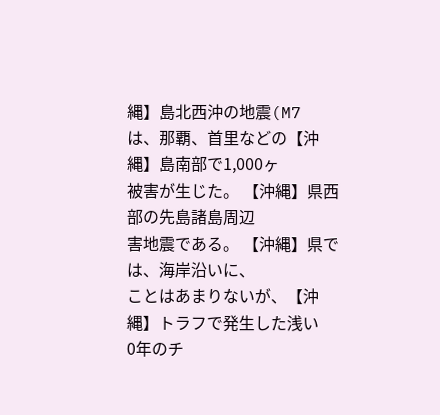縄】島北西沖の地震(M7
は、那覇、首里などの【沖縄】島南部で1,000ヶ
被害が生じた。 【沖縄】県西部の先島諸島周辺
害地震である。 【沖縄】県では、海岸沿いに、
ことはあまりないが、【沖縄】トラフで発生した浅い
0年のチ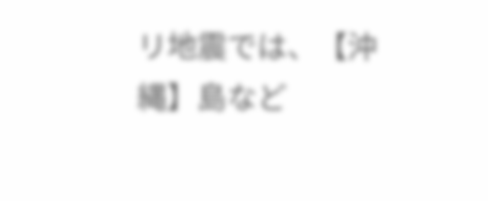リ地震では、【沖縄】島など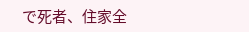で死者、住家全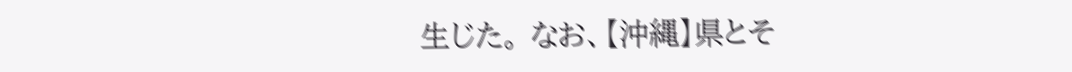生じた。 なお、【沖縄】県とそ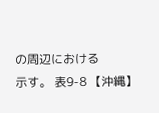の周辺における
示す。 表9-8 【沖縄】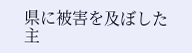県に被害を及ぼした主